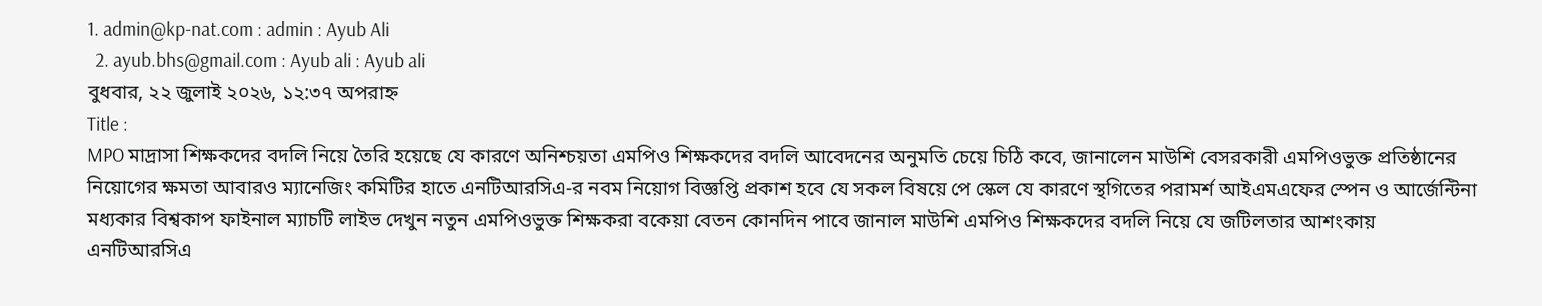1. admin@kp-nat.com : admin : Ayub Ali
  2. ayub.bhs@gmail.com : Ayub ali : Ayub ali
বুধবার, ২২ জুলাই ২০২৬, ১২:৩৭ অপরাহ্ন
Title :
MPO মাদ্রাসা শিক্ষকদের বদলি নিয়ে তৈরি হয়েছে যে কারণে অনিশ্চয়তা এমপিও শিক্ষকদের বদলি আবেদনের অনুমতি চেয়ে চিঠি কবে, জানালেন মাউশি বেসরকারী এমপিওভুক্ত প্রতিষ্ঠানের নিয়োগের ক্ষমতা আবারও ম্যানেজিং কমিটির হাতে এনটিআরসিএ-র নবম নিয়োগ বিজ্ঞপ্তি প্রকাশ হবে যে সকল বিষয়ে পে স্কেল যে কারণে স্থগিতের পরামর্শ আইএমএফের স্পেন ও আর্জেন্টিনা মধ্যকার বিশ্বকাপ ফাইনাল ম্যাচটি লাইভ দেখুন নতুন এমপিওভুক্ত শিক্ষকরা বকেয়া বেতন কোনদিন পাবে জানাল মাউশি এমপিও শিক্ষকদের বদলি নিয়ে যে জটিলতার আশংকায় এনটিআরসিএ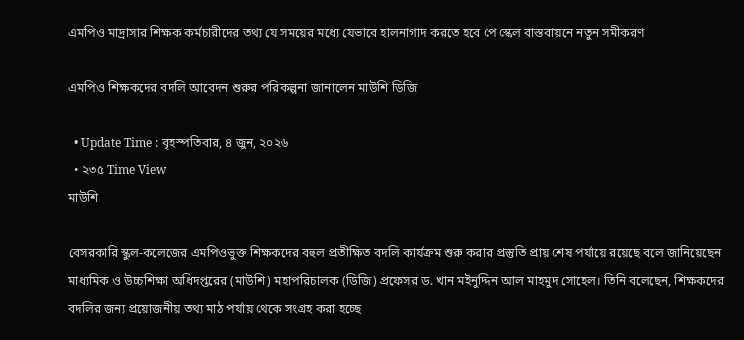এমপিও মাদ্রাসার শিক্ষক কর্মচারীদের তথ্য যে সময়ের মধ্যে যেভাবে হালনাগাদ করতে হবে পে স্কেল বাস্তবায়নে নতুন সমীকরণ

এমপিও শিক্ষকদের বদলি আবেদন শুরুর পরিকল্পনা জানালেন মাউশি ডিজি

  • Update Time : বৃহস্পতিবার, ৪ জুন, ২০২৬
  • ২৩৫ Time View
মাউশি

বেসরকারি স্কুল-কলেজের এমপিওভুক্ত শিক্ষকদের বহুল প্রতীক্ষিত বদলি কার্যক্রম শুরু করার প্রস্তুতি প্রায় শেষ পর্যায়ে রয়েছে বলে জানিয়েছেন মাধ্যমিক ও উচ্চশিক্ষা অধিদপ্তরের (মাউশি) মহাপরিচালক (ডিজি) প্রফেসর ড. খান মইনুদ্দিন আল মাহমুদ সোহেল। তিনি বলেছেন, শিক্ষকদের বদলির জন্য প্রয়োজনীয় তথ্য মাঠ পর্যায় থেকে সংগ্রহ করা হচ্ছে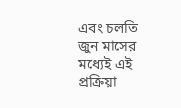এবং চলতি জুন মাসের মধ্যেই এই প্রক্রিয়া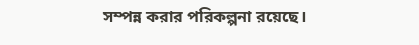সম্পন্ন করার পরিকল্পনা রয়েছে।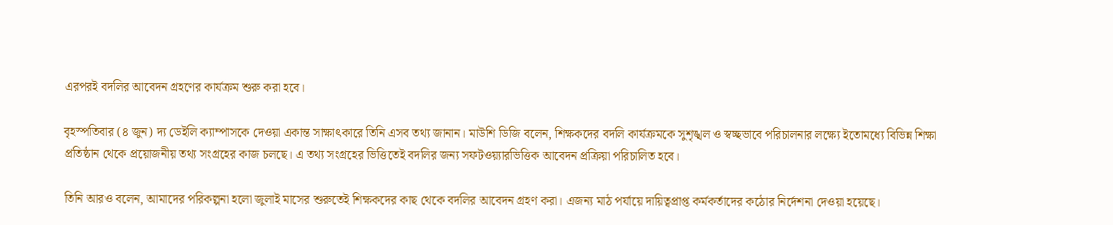এরপরই বদলির আবেদন গ্রহণের কার্যক্রম শুরু করা হবে।

বৃহস্পতিবার (৪ জুন) দ্য ডেইলি ক্যাম্পাসকে দেওয়া একান্ত সাক্ষাৎকারে তিনি এসব তথ্য জানান। মাউশি ডিজি বলেন, শিক্ষকদের বদলি কার্যক্রমকে সুশৃঙ্খল ও স্বচ্ছভাবে পরিচালনার লক্ষ্যে ইতোমধ্যে বিভিন্ন শিক্ষা প্রতিষ্ঠান থেকে প্রয়োজনীয় তথ্য সংগ্রহের কাজ চলছে। এ তথ্য সংগ্রহের ভিত্তিতেই বদলির জন্য সফটওয়্যারভিত্তিক আবেদন প্রক্রিয়া পরিচালিত হবে।

তিনি আরও বলেন, আমাদের পরিকল্পনা হলো জুলাই মাসের শুরুতেই শিক্ষকদের কাছ থেকে বদলির আবেদন গ্রহণ করা। এজন্য মাঠ পর্যায়ে দায়িত্বপ্রাপ্ত কর্মকর্তাদের কঠোর নির্দেশনা দেওয়া হয়েছে।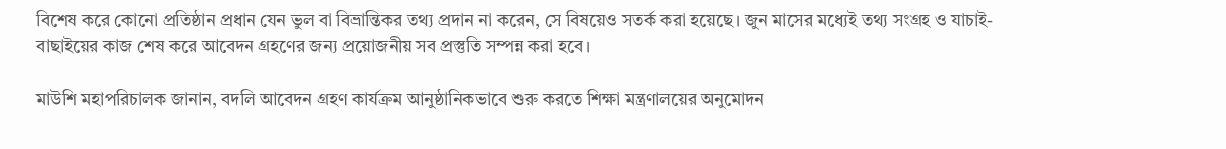বিশেষ করে কোনো প্রতিষ্ঠান প্রধান যেন ভুল বা বিভ্রান্তিকর তথ্য প্রদান না করেন, সে বিষয়েও সতর্ক করা হয়েছে। জুন মাসের মধ্যেই তথ্য সংগ্রহ ও যাচাই-বাছাইয়ের কাজ শেষ করে আবেদন গ্রহণের জন্য প্রয়োজনীয় সব প্রস্তুতি সম্পন্ন করা হবে।

মাউশি মহাপরিচালক জানান, বদলি আবেদন গ্রহণ কার্যক্রম আনুষ্ঠানিকভাবে শুরু করতে শিক্ষা মন্ত্রণালয়ের অনুমোদন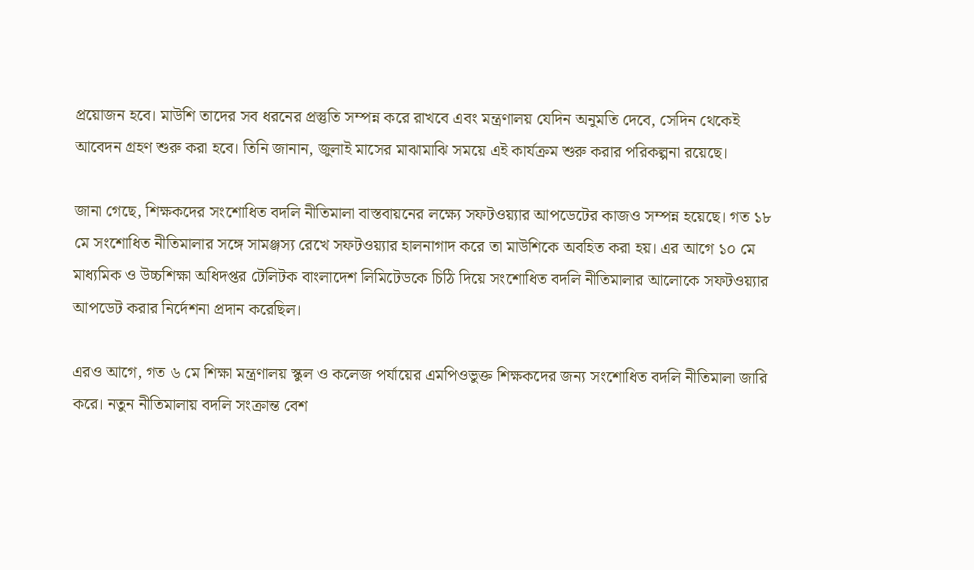প্রয়োজন হবে। মাউশি তাদের সব ধরনের প্রস্তুতি সম্পন্ন করে রাখবে এবং মন্ত্রণালয় যেদিন অনুমতি দেবে, সেদিন থেকেই আবেদন গ্রহণ শুরু করা হবে। তিনি জানান, জুলাই মাসের মাঝামাঝি সময়ে এই কার্যক্রম শুরু করার পরিকল্পনা রয়েছে।

জানা গেছে, শিক্ষকদের সংশোধিত বদলি নীতিমালা বাস্তবায়নের লক্ষ্যে সফটওয়্যার আপডেটের কাজও সম্পন্ন হয়েছে। গত ১৮ মে সংশোধিত নীতিমালার সঙ্গে সামঞ্জস্য রেখে সফটওয়্যার হালনাগাদ করে তা মাউশিকে অবহিত করা হয়। এর আগে ১০ মে মাধ্যমিক ও উচ্চশিক্ষা অধিদপ্তর টেলিটক বাংলাদেশ লিমিটেডকে চিঠি দিয়ে সংশোধিত বদলি নীতিমালার আলোকে সফটওয়্যার আপডেট করার নির্দেশনা প্রদান করেছিল।

এরও আগে, গত ৬ মে শিক্ষা মন্ত্রণালয় স্কুল ও কলেজ পর্যায়ের এমপিওভুক্ত শিক্ষকদের জন্য সংশোধিত বদলি নীতিমালা জারি করে। নতুন নীতিমালায় বদলি সংক্রান্ত বেশ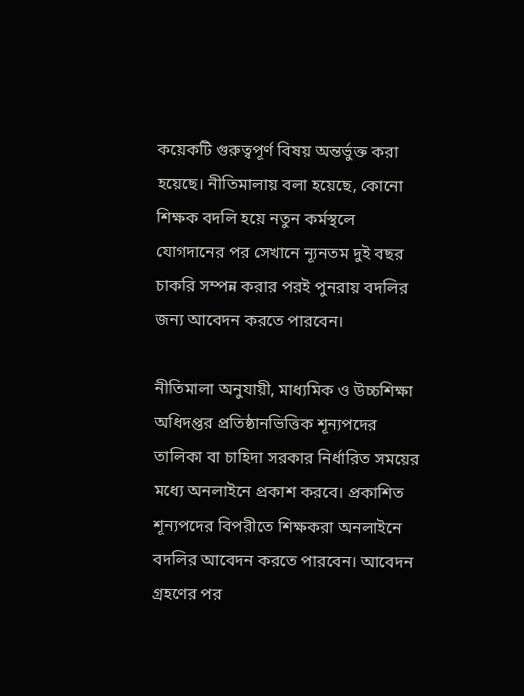কয়েকটি গুরুত্বপূর্ণ বিষয় অন্তর্ভুক্ত করা হয়েছে। নীতিমালায় বলা হয়েছে, কোনো শিক্ষক বদলি হয়ে নতুন কর্মস্থলে যোগদানের পর সেখানে ন্যূনতম দুই বছর চাকরি সম্পন্ন করার পরই পুনরায় বদলির জন্য আবেদন করতে পারবেন।

নীতিমালা অনুযায়ী, মাধ্যমিক ও উচ্চশিক্ষা অধিদপ্তর প্রতিষ্ঠানভিত্তিক শূন্যপদের তালিকা বা চাহিদা সরকার নির্ধারিত সময়ের মধ্যে অনলাইনে প্রকাশ করবে। প্রকাশিত শূন্যপদের বিপরীতে শিক্ষকরা অনলাইনে বদলির আবেদন করতে পারবেন। আবেদন গ্রহণের পর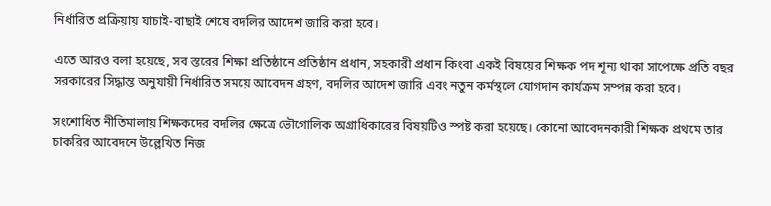নির্ধারিত প্রক্রিয়ায় যাচাই-বাছাই শেষে বদলির আদেশ জারি করা হবে।

এতে আরও বলা হয়েছে, সব স্তরের শিক্ষা প্রতিষ্ঠানে প্রতিষ্ঠান প্রধান, সহকারী প্রধান কিংবা একই বিষয়ের শিক্ষক পদ শূন্য থাকা সাপেক্ষে প্রতি বছর সরকারের সিদ্ধান্ত অনুযায়ী নির্ধারিত সময়ে আবেদন গ্রহণ, বদলির আদেশ জারি এবং নতুন কর্মস্থলে যোগদান কার্যক্রম সম্পন্ন করা হবে।

সংশোধিত নীতিমালায় শিক্ষকদের বদলির ক্ষেত্রে ভৌগোলিক অগ্রাধিকারের বিষয়টিও স্পষ্ট করা হয়েছে। কোনো আবেদনকারী শিক্ষক প্রথমে তার চাকরির আবেদনে উল্লেখিত নিজ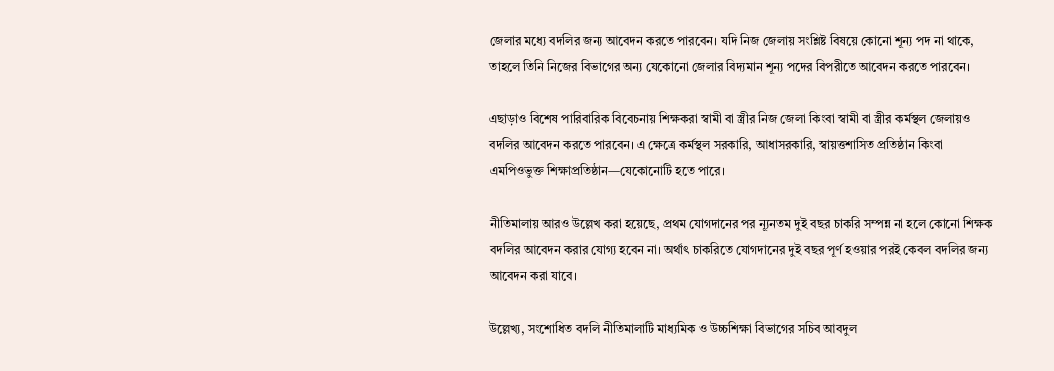জেলার মধ্যে বদলির জন্য আবেদন করতে পারবেন। যদি নিজ জেলায় সংশ্লিষ্ট বিষয়ে কোনো শূন্য পদ না থাকে, তাহলে তিনি নিজের বিভাগের অন্য যেকোনো জেলার বিদ্যমান শূন্য পদের বিপরীতে আবেদন করতে পারবেন।

এছাড়াও বিশেষ পারিবারিক বিবেচনায় শিক্ষকরা স্বামী বা স্ত্রীর নিজ জেলা কিংবা স্বামী বা স্ত্রীর কর্মস্থল জেলায়ও বদলির আবেদন করতে পারবেন। এ ক্ষেত্রে কর্মস্থল সরকারি, আধাসরকারি, স্বায়ত্তশাসিত প্রতিষ্ঠান কিংবা এমপিওভুক্ত শিক্ষাপ্রতিষ্ঠান—যেকোনোটি হতে পারে।

নীতিমালায় আরও উল্লেখ করা হয়েছে, প্রথম যোগদানের পর ন্যূনতম দুই বছর চাকরি সম্পন্ন না হলে কোনো শিক্ষক বদলির আবেদন করার যোগ্য হবেন না। অর্থাৎ চাকরিতে যোগদানের দুই বছর পূর্ণ হওয়ার পরই কেবল বদলির জন্য আবেদন করা যাবে।

উল্লেখ্য, সংশোধিত বদলি নীতিমালাটি মাধ্যমিক ও উচ্চশিক্ষা বিভাগের সচিব আবদুল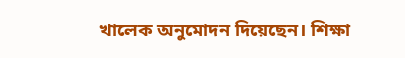খালেক অনুমোদন দিয়েছেন। শিক্ষা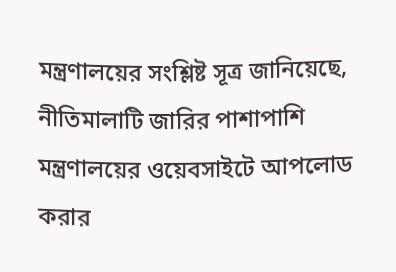মন্ত্রণালয়ের সংশ্লিষ্ট সূত্র জানিয়েছে, নীতিমালাটি জারির পাশাপাশি মন্ত্রণালয়ের ওয়েবসাইটে আপলোড করার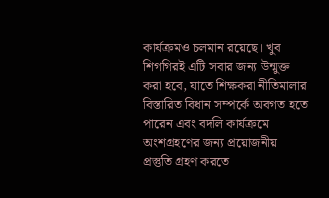কার্যক্রমও চলমান রয়েছে। খুব শিগগিরই এটি সবার জন্য উন্মুক্ত করা হবে, যাতে শিক্ষকরা নীতিমালার বিস্তারিত বিধান সম্পর্কে অবগত হতে পারেন এবং বদলি কার্যক্রমে অংশগ্রহণের জন্য প্রয়োজনীয় প্রস্তুতি গ্রহণ করতে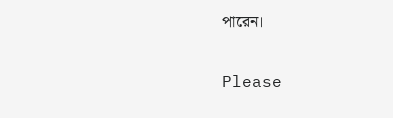পারেন।

Please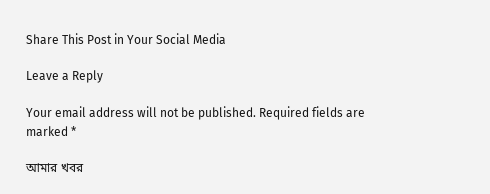Share This Post in Your Social Media

Leave a Reply

Your email address will not be published. Required fields are marked *

আমার খবর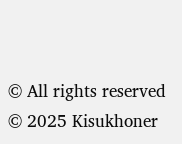© All rights reserved © 2025 Kisukhoner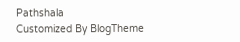Pathshala
Customized By BlogTheme